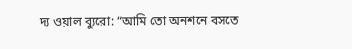দ্য ওয়াল ব্যুরো: “আমি তো অনশনে বসতে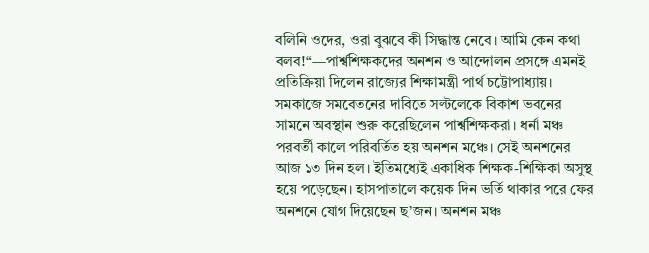বলিনি ওদের, ওরা বুঝবে কী সিদ্ধান্ত নেবে। আমি কেন কথা বলব!“—পার্শ্বশিক্ষকদের অনশন ও আন্দোলন প্রসঙ্গে এমনই প্রতিক্রিয়া দিলেন রাজ্যের শিক্ষামন্ত্রী পার্থ চট্টোপাধ্যায়।
সমকাজে সমবেতনের দাবিতে সল্টলেকে বিকাশ ভবনের সামনে অবস্থান শুরু করেছিলেন পার্শ্বশিক্ষকরা। ধর্না মঞ্চ পরবর্তী কালে পরিবর্তিত হয় অনশন মঞ্চে। সেই অনশনের আজ ১৩ দিন হল। ইতিমধ্যেই একাধিক শিক্ষক-শিক্ষিকা অসুস্থ হয়ে পড়েছেন। হাসপাতালে কয়েক দিন ভর্তি থাকার পরে ফের অনশনে যোগ দিয়েছেন ছ’জন। অনশন মঞ্চ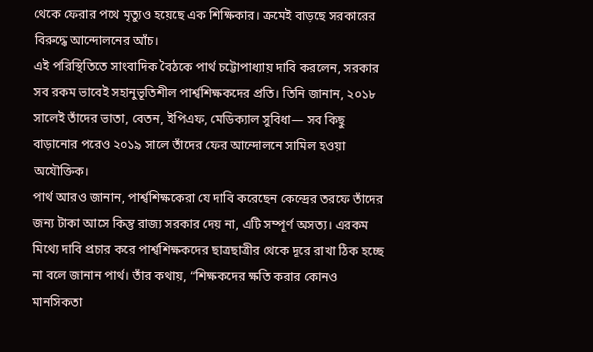থেকে ফেরার পথে মৃত্যুও হয়েছে এক শিক্ষিকার। ক্রমেই বাড়ছে সরকারের বিরুদ্ধে আন্দোলনের আঁচ।
এই পরিস্থিতিতে সাংবাদিক বৈঠকে পার্থ চট্টোপাধ্যায় দাবি করলেন, সরকার সব রকম ভাবেই সহানুভূতিশীল পার্শ্বশিক্ষকদের প্রতি। তিনি জানান, ২০১৮ সালেই তাঁদের ভাতা, বেতন, ইপিএফ, মেডিক্যাল সুবিধা— সব কিছু বাড়ানোর পরেও ২০১৯ সালে তাঁদের ফের আন্দোলনে সামিল হওয়া অযৌক্তিক।
পার্থ আরও জানান, পার্শ্বশিক্ষকেরা যে দাবি করেছেন কেন্দ্রের তরফে তাঁদের জন্য টাকা আসে কিন্তু রাজ্য সরকার দেয় না, এটি সম্পূর্ণ অসত্য। এরকম মিথ্যে দাবি প্রচার করে পার্শ্বশিক্ষকদের ছাত্রছাত্রীর থেকে দূরে রাখা ঠিক হচ্ছে না বলে জানান পার্থ। তাঁর কথায়, “শিক্ষকদের ক্ষতি করার কোনও মানসিকতা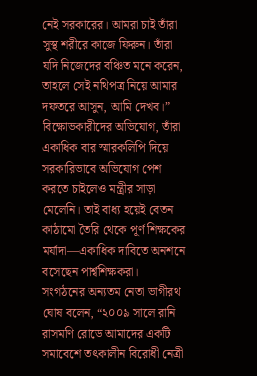নেই সরকারের। আমরা চাই তাঁরা সুস্থ শরীরে কাজে ফিরুন। তাঁরা যদি নিজেদের বঞ্চিত মনে করেন, তাহলে সেই নথিপত্র নিয়ে আমার দফতরে আসুন, আমি দেখব।”
বিক্ষোভকারীদের অভিযোগ, তাঁরা একাধিক বার স্মারকলিপি দিয়ে সরকারিভাবে অভিযোগ পেশ করতে চাইলেও মন্ত্রীর সাড়া মেলেনি। তাই বাধ্য হয়েই বেতন কাঠামো তৈরি থেকে পূর্ণ শিক্ষকের মর্যাদা—একাধিক দাবিতে অনশনে বসেছেন পার্শ্বশিক্ষকরা।
সংগঠনের অন্যতম নেতা ভাগীরথ ঘোষ বলেন, “২০০৯ সালে রানি রাসমণি রোডে আমাদের একটি সমাবেশে তৎকালীন বিরোধী নেত্রী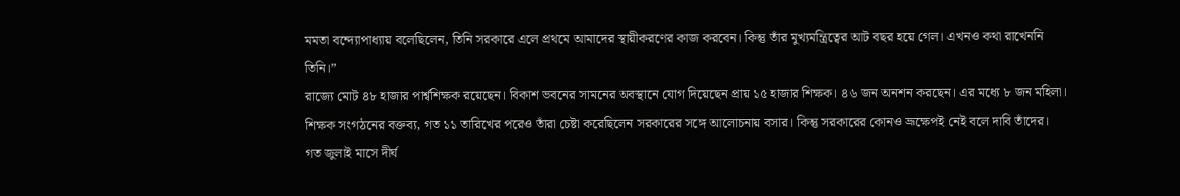মমতা বন্দ্যোপাধ্যায় বলেছিলেন, তিনি সরকারে এলে প্রথমে আমাদের স্থায়ীকরণের কাজ করবেন। কিন্তু তাঁর মুখ্যমন্ত্রিত্বের আট বছর হয়ে গেল। এখনও কথা রাখেননি তিনি।”
রাজ্যে মোট ৪৮ হাজার পার্শ্বশিক্ষক রয়েছেন। বিকাশ ভবনের সামনের অবস্থানে যোগ দিয়েছেন প্রায় ১৫ হাজার শিক্ষক। ৪৬ জন অনশন করছেন। এর মধ্যে ৮ জন মহিলা। শিক্ষক সংগঠনের বক্তব্য, গত ১১ তারিখের পরেও তাঁরা চেষ্টা করেছিলেন সরকারের সঙ্গে আলোচনায় বসার। কিন্তু সরকারের কোনও ভ্রূক্ষেপই নেই বলে দাবি তাঁদের।
গত জুলাই মাসে দীর্ঘ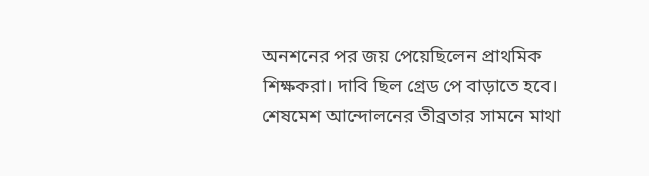অনশনের পর জয় পেয়েছিলেন প্রাথমিক শিক্ষকরা। দাবি ছিল গ্রেড পে বাড়াতে হবে। শেষমেশ আন্দোলনের তীব্রতার সামনে মাথা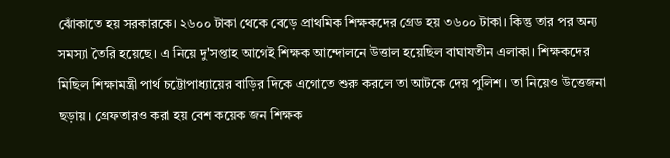ঝোঁকাতে হয় সরকারকে। ২৬০০ টাকা থেকে বেড়ে প্রাথমিক শিক্ষকদের গ্রেড হয় ৩৬০০ টাকা। কিন্তু তার পর অন্য সমস্যা তৈরি হয়েছে। এ নিয়ে দু'সপ্তাহ আগেই শিক্ষক আন্দোলনে উত্তাল হয়েছিল বাঘাযতীন এলাকা। শিক্ষকদের মিছিল শিক্ষামন্ত্রী পার্থ চট্টোপাধ্যায়ের বাড়ির দিকে এগোতে শুরু করলে তা আটকে দেয় পুলিশ। তা নিয়েও উত্তেজনা ছড়ায়। গ্রেফতারও করা হয় বেশ কয়েক জন শিক্ষক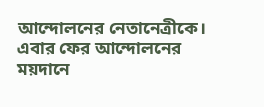আন্দোলনের নেতানেত্রীকে। এবার ফের আন্দোলনের ময়দানে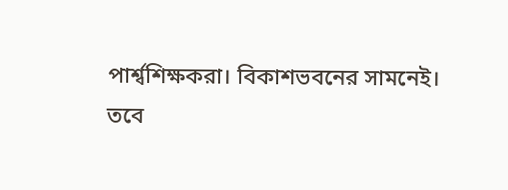পার্শ্বশিক্ষকরা। বিকাশভবনের সামনেই।
তবে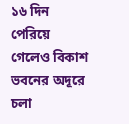১৬ দিন পেরিয়ে গেলেও বিকাশ ভবনের অদূরে চলা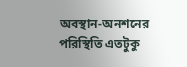অবস্থান-অনশনের পরিস্থিতি এতটুকু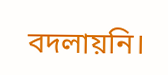বদলায়নি।